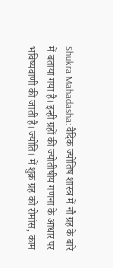Shukra Mahadasha: वैदिक ज्योतिष शास्त्र में नौ ग्रह के बारे में बताया गया है। इन्ही ग्रहों की ज्योतीषीय गणना के आधार पर भविष्यवाणी की जाती है। ज्योति। में शुक्र ग्रह को रोमांस, काम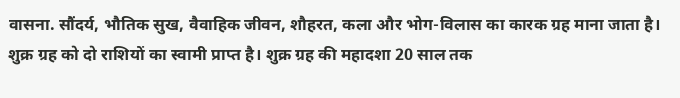वासना. सौंदर्य, भौतिक सुख, वैवाहिक जीवन, शौहरत, कला और भोग-विलास का कारक ग्रह माना जाता है। शुक्र ग्रह को दो राशियों का स्वामी प्राप्त है। शुक्र ग्रह की महादशा 20 साल तक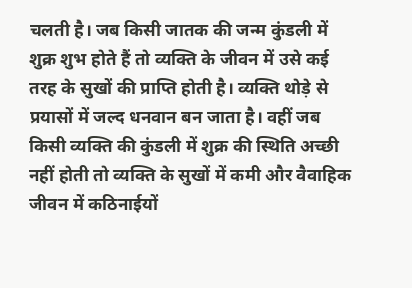चलती है। जब किसी जातक की जन्म कुंडली में शुक्र शुभ होते हैं तो व्यक्ति के जीवन में उसे कई तरह के सुखों की प्राप्ति होती है। व्यक्ति थोड़े से प्रयासों में जल्द धनवान बन जाता है। वहीं जब किसी व्यक्ति की कुंडली में शुक्र की स्थिति अच्छी नहीं होती तो व्यक्ति के सुखों में कमी और वैवाहिक जीवन में कठिनाईयों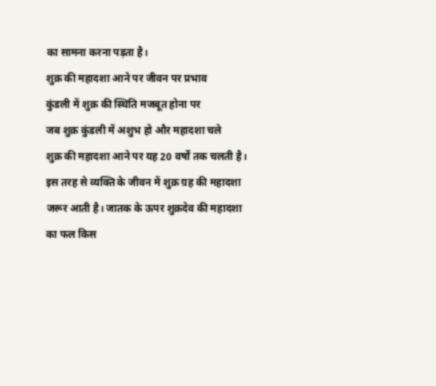का सामना करना पड़ता है।
शुक्र की महादशा आने पर जीवन पर प्रभाव
कुंडली में शुक्र की स्थिति मजबूत होना पर
जब शुक्र कुंडली में अशुभ हो और महादशा चले
शुक्र की महादशा आने पर यह 20 वर्षों तक चलती है। इस तरह से व्यक्ति के जीवन में शुक्र ग्रह की महादशा जरूर आती है। जातक के ऊपर शुक्रदेव की महादशा का फल किस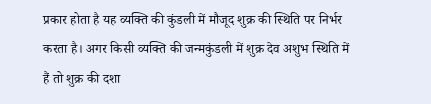प्रकार होता है यह व्यक्ति की कुंडली में मौजूद शुक्र की स्थिति पर निर्भर करता है। अगर किसी व्यक्ति की जन्मकुंडली में शुक्र देव अशुभ स्थिति में हैं तो शुक्र की दशा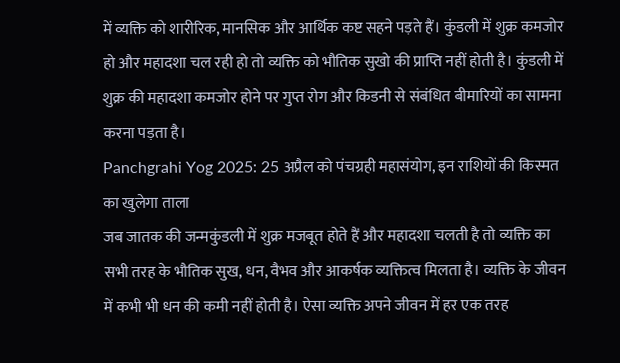में व्यक्ति को शारीरिक, मानसिक और आर्थिक कष्ट सहने पड़ते हैं। कुंडली में शुक्र कमजोर हो और महादशा चल रही हो तो व्यक्ति को भौतिक सुखो की प्राप्ति नहीं होती है। कुंडली में शुक्र की महादशा कमजोर होने पर गुप्त रोग और किडनी से संबंधित बीमारियों का सामना करना पड़ता है।
Panchgrahi Yog 2025: 25 अप्रैल को पंचग्रही महासंयोग, इन राशियों की किस्मत का खुलेगा ताला
जब जातक की जन्मकुंडली में शुक्र मजबूत होते हैं और महादशा चलती है तो व्यक्ति का सभी तरह के भौतिक सुख, धन, वैभव और आकर्षक व्यक्तित्व मिलता है। व्यक्ति के जीवन में कभी भी धन की कमी नहीं होती है। ऐसा व्यक्ति अपने जीवन में हर एक तरह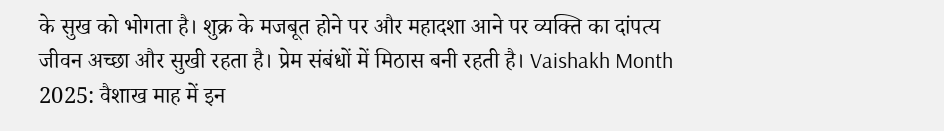के सुख को भोगता है। शुक्र के मजबूत होने पर और महादशा आने पर व्यक्ति का दांपत्य जीवन अच्छा और सुखी रहता है। प्रेम संबंधों में मिठास बनी रहती है। Vaishakh Month 2025: वैशाख माह में इन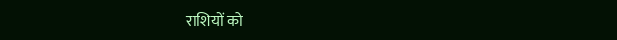राशियों को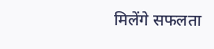मिलेंगे सफलता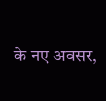के नए अवसर,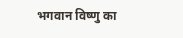भगवान विष्णु का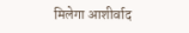मिलेगा आशीर्वाद